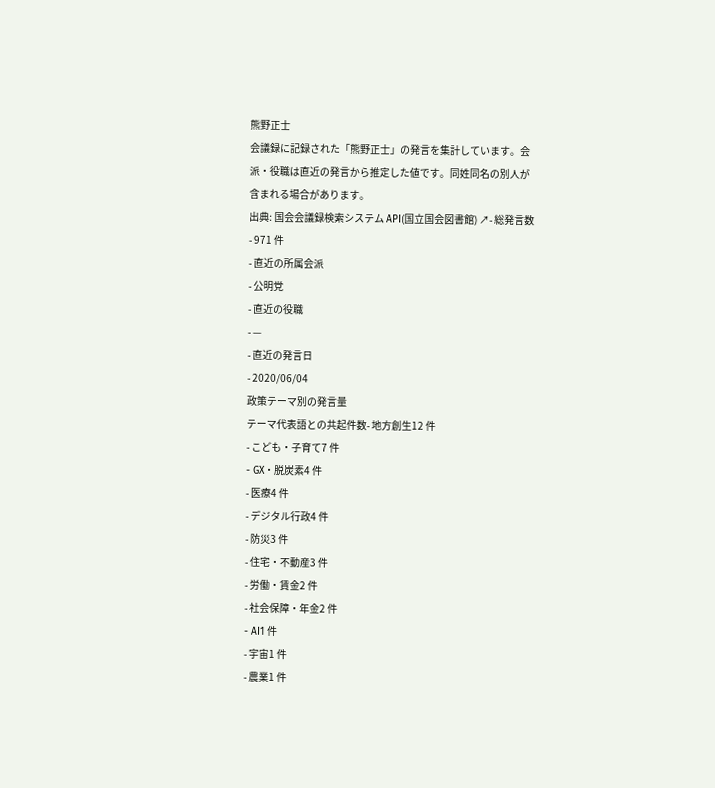熊野正士
会議録に記録された「熊野正士」の発言を集計しています。会派・役職は直近の発言から推定した値です。同姓同名の別人が含まれる場合があります。
出典: 国会会議録検索システム API(国立国会図書館) ↗- 総発言数
- 971 件
- 直近の所属会派
- 公明党
- 直近の役職
- —
- 直近の発言日
- 2020/06/04
政策テーマ別の発言量
テーマ代表語との共起件数- 地方創生12 件
- こども・子育て7 件
- GX・脱炭素4 件
- 医療4 件
- デジタル行政4 件
- 防災3 件
- 住宅・不動産3 件
- 労働・賃金2 件
- 社会保障・年金2 件
- AI1 件
- 宇宙1 件
- 農業1 件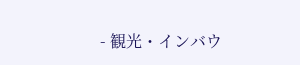- 観光・インバウ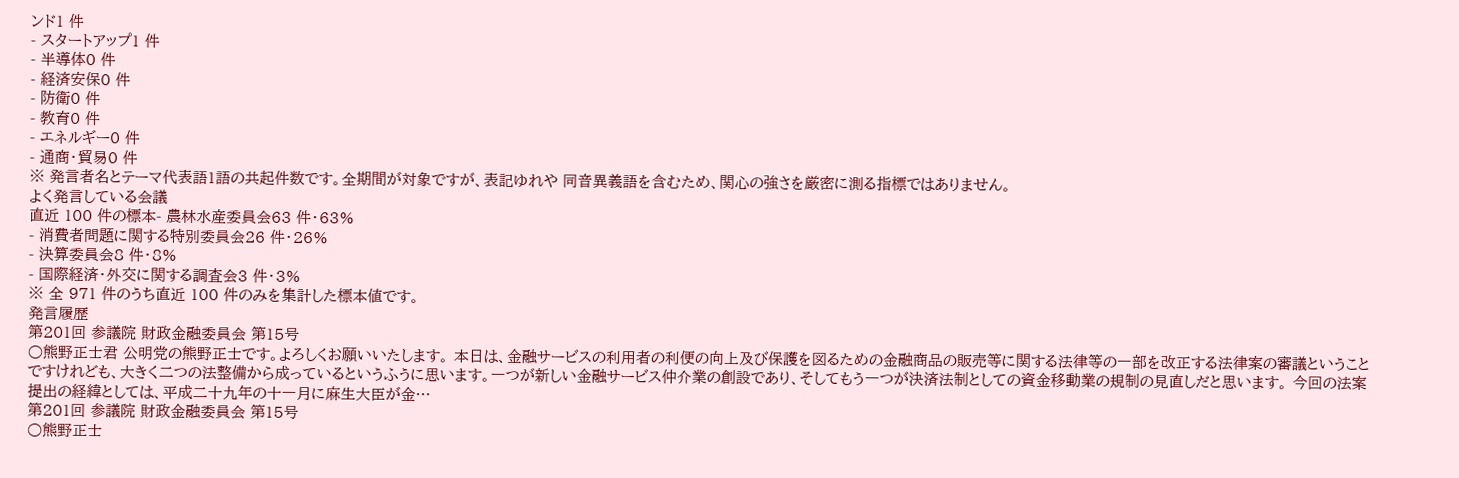ンド1 件
- スタートアップ1 件
- 半導体0 件
- 経済安保0 件
- 防衛0 件
- 教育0 件
- エネルギー0 件
- 通商・貿易0 件
※ 発言者名とテーマ代表語1語の共起件数です。全期間が対象ですが、表記ゆれや 同音異義語を含むため、関心の強さを厳密に測る指標ではありません。
よく発言している会議
直近 100 件の標本- 農林水産委員会63 件・63%
- 消費者問題に関する特別委員会26 件・26%
- 決算委員会8 件・8%
- 国際経済・外交に関する調査会3 件・3%
※ 全 971 件のうち直近 100 件のみを集計した標本値です。
発言履歴
第201回 参議院 財政金融委員会 第15号
○熊野正士君 公明党の熊野正士です。よろしくお願いいたします。 本日は、金融サービスの利用者の利便の向上及び保護を図るための金融商品の販売等に関する法律等の一部を改正する法律案の審議ということですけれども、大きく二つの法整備から成っているというふうに思います。一つが新しい金融サービス仲介業の創設であり、そしてもう一つが決済法制としての資金移動業の規制の見直しだと思います。 今回の法案提出の経緯としては、平成二十九年の十一月に麻生大臣が金…
第201回 参議院 財政金融委員会 第15号
○熊野正士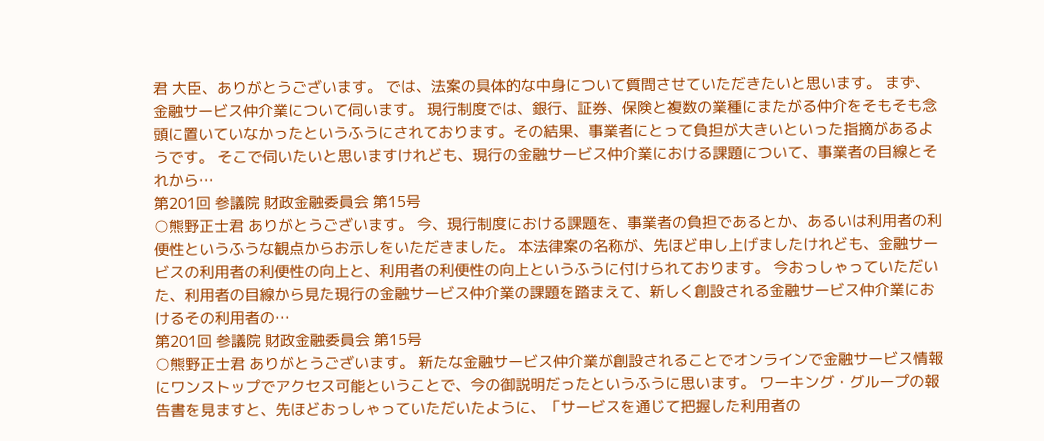君 大臣、ありがとうございます。 では、法案の具体的な中身について質問させていただきたいと思います。 まず、金融サービス仲介業について伺います。 現行制度では、銀行、証券、保険と複数の業種にまたがる仲介をそもそも念頭に置いていなかったというふうにされております。その結果、事業者にとって負担が大きいといった指摘があるようです。 そこで伺いたいと思いますけれども、現行の金融サービス仲介業における課題について、事業者の目線とそれから…
第201回 参議院 財政金融委員会 第15号
○熊野正士君 ありがとうございます。 今、現行制度における課題を、事業者の負担であるとか、あるいは利用者の利便性というふうな観点からお示しをいただきました。 本法律案の名称が、先ほど申し上げましたけれども、金融サービスの利用者の利便性の向上と、利用者の利便性の向上というふうに付けられております。 今おっしゃっていただいた、利用者の目線から見た現行の金融サービス仲介業の課題を踏まえて、新しく創設される金融サービス仲介業におけるその利用者の…
第201回 参議院 財政金融委員会 第15号
○熊野正士君 ありがとうございます。 新たな金融サービス仲介業が創設されることでオンラインで金融サービス情報にワンストップでアクセス可能ということで、今の御説明だったというふうに思います。 ワーキング・グループの報告書を見ますと、先ほどおっしゃっていただいたように、「サービスを通じて把握した利用者の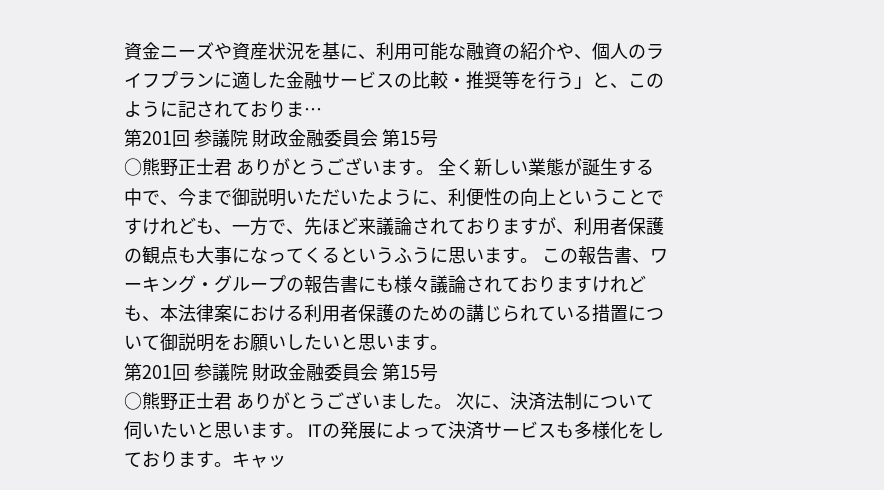資金ニーズや資産状況を基に、利用可能な融資の紹介や、個人のライフプランに適した金融サービスの比較・推奨等を行う」と、このように記されておりま…
第201回 参議院 財政金融委員会 第15号
○熊野正士君 ありがとうございます。 全く新しい業態が誕生する中で、今まで御説明いただいたように、利便性の向上ということですけれども、一方で、先ほど来議論されておりますが、利用者保護の観点も大事になってくるというふうに思います。 この報告書、ワーキング・グループの報告書にも様々議論されておりますけれども、本法律案における利用者保護のための講じられている措置について御説明をお願いしたいと思います。
第201回 参議院 財政金融委員会 第15号
○熊野正士君 ありがとうございました。 次に、決済法制について伺いたいと思います。 ITの発展によって決済サービスも多様化をしております。キャッ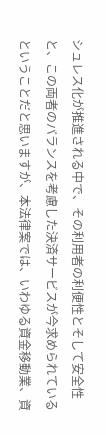シュレス化が推進される中で、その利用者の利便性とそして安全性と、この両者のバランスを考慮した決済サービスが今求められているということだと思いますが、本法律案では、いわゆる資金移動業、資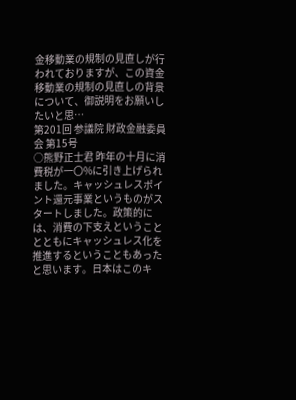金移動業の規制の見直しが行われておりますが、この資金移動業の規制の見直しの背景について、御説明をお願いしたいと思…
第201回 参議院 財政金融委員会 第15号
○熊野正士君 昨年の十月に消費税が一〇%に引き上げられました。キャッシュレスポイント還元事業というものがスタートしました。政策的には、消費の下支えということとともにキャッシュレス化を推進するということもあったと思います。日本はこのキ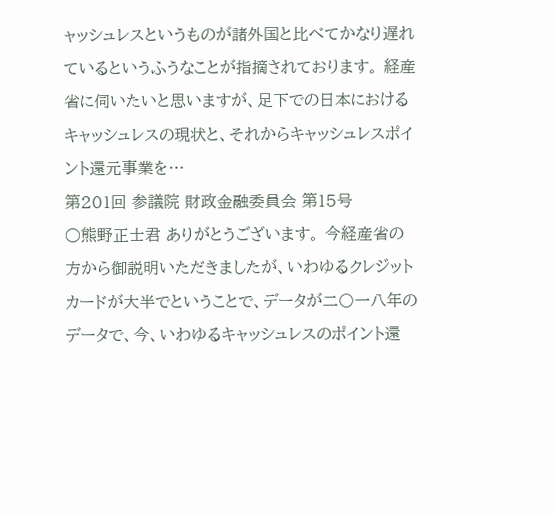ャッシュレスというものが諸外国と比べてかなり遅れているというふうなことが指摘されております。 経産省に伺いたいと思いますが、足下での日本におけるキャッシュレスの現状と、それからキャッシュレスポイント還元事業を…
第201回 参議院 財政金融委員会 第15号
○熊野正士君 ありがとうございます。 今経産省の方から御説明いただきましたが、いわゆるクレジットカードが大半でということで、データが二〇一八年のデータで、今、いわゆるキャッシュレスのポイント還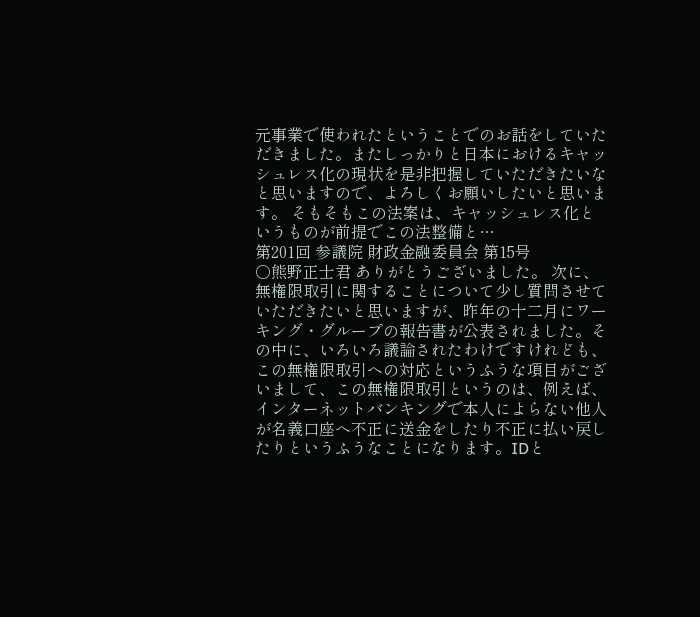元事業で使われたということでのお話をしていただきました。またしっかりと日本におけるキャッシュレス化の現状を是非把握していただきたいなと思いますので、よろしくお願いしたいと思います。 そもそもこの法案は、キャッシュレス化というものが前提でこの法整備と…
第201回 参議院 財政金融委員会 第15号
○熊野正士君 ありがとうございました。 次に、無権限取引に関することについて少し質問させていただきたいと思いますが、昨年の十二月にワーキング・グループの報告書が公表されました。その中に、いろいろ議論されたわけですけれども、この無権限取引への対応というふうな項目がございまして、この無権限取引というのは、例えば、インターネットバンキングで本人によらない他人が名義口座へ不正に送金をしたり不正に払い戻したりというふうなことになります。IDと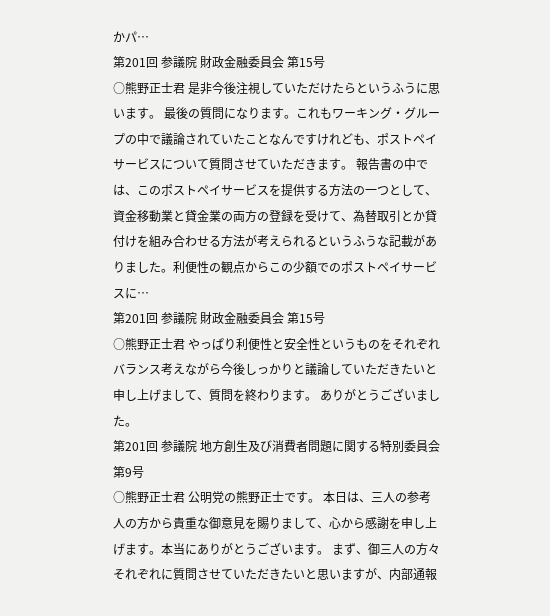かパ…
第201回 参議院 財政金融委員会 第15号
○熊野正士君 是非今後注視していただけたらというふうに思います。 最後の質問になります。これもワーキング・グループの中で議論されていたことなんですけれども、ポストペイサービスについて質問させていただきます。 報告書の中では、このポストペイサービスを提供する方法の一つとして、資金移動業と貸金業の両方の登録を受けて、為替取引とか貸付けを組み合わせる方法が考えられるというふうな記載がありました。利便性の観点からこの少額でのポストペイサービスに…
第201回 参議院 財政金融委員会 第15号
○熊野正士君 やっぱり利便性と安全性というものをそれぞれバランス考えながら今後しっかりと議論していただきたいと申し上げまして、質問を終わります。 ありがとうございました。
第201回 参議院 地方創生及び消費者問題に関する特別委員会 第9号
○熊野正士君 公明党の熊野正士です。 本日は、三人の参考人の方から貴重な御意見を賜りまして、心から感謝を申し上げます。本当にありがとうございます。 まず、御三人の方々それぞれに質問させていただきたいと思いますが、内部通報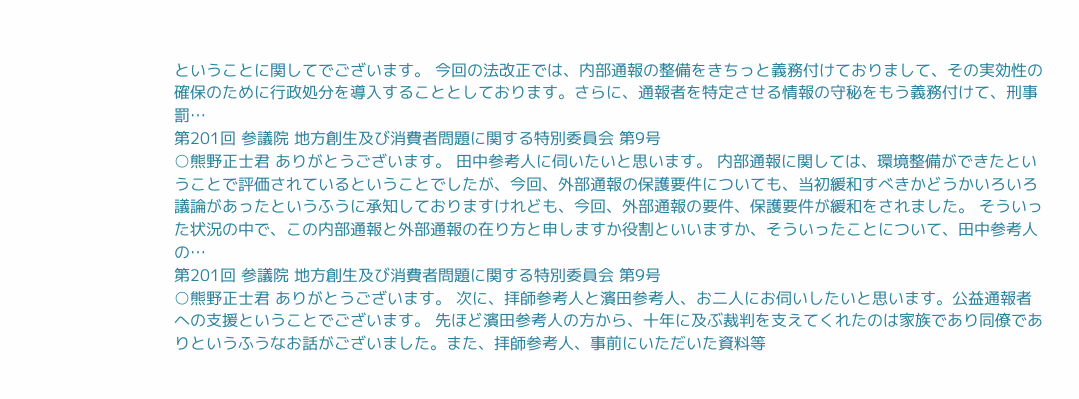ということに関してでございます。 今回の法改正では、内部通報の整備をきちっと義務付けておりまして、その実効性の確保のために行政処分を導入することとしております。さらに、通報者を特定させる情報の守秘をもう義務付けて、刑事罰…
第201回 参議院 地方創生及び消費者問題に関する特別委員会 第9号
○熊野正士君 ありがとうございます。 田中参考人に伺いたいと思います。 内部通報に関しては、環境整備ができたということで評価されているということでしたが、今回、外部通報の保護要件についても、当初緩和すべきかどうかいろいろ議論があったというふうに承知しておりますけれども、今回、外部通報の要件、保護要件が緩和をされました。 そういった状況の中で、この内部通報と外部通報の在り方と申しますか役割といいますか、そういったことについて、田中参考人の…
第201回 参議院 地方創生及び消費者問題に関する特別委員会 第9号
○熊野正士君 ありがとうございます。 次に、拝師参考人と濱田参考人、お二人にお伺いしたいと思います。公益通報者への支援ということでございます。 先ほど濱田参考人の方から、十年に及ぶ裁判を支えてくれたのは家族であり同僚でありというふうなお話がございました。また、拝師参考人、事前にいただいた資料等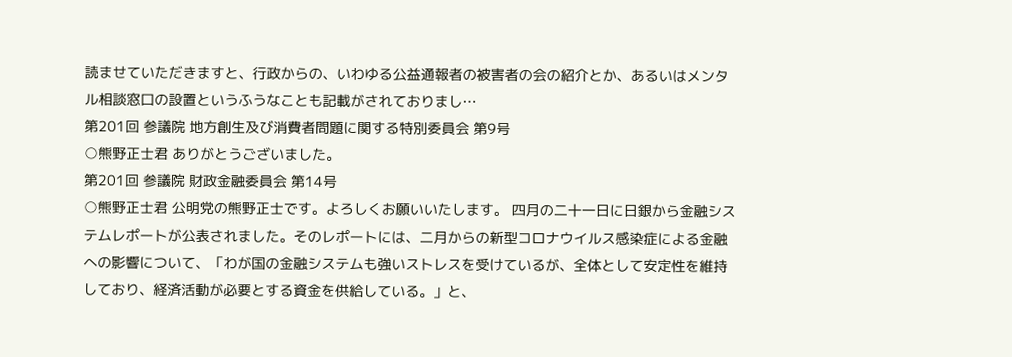読ませていただきますと、行政からの、いわゆる公益通報者の被害者の会の紹介とか、あるいはメンタル相談窓口の設置というふうなことも記載がされておりまし…
第201回 参議院 地方創生及び消費者問題に関する特別委員会 第9号
○熊野正士君 ありがとうございました。
第201回 参議院 財政金融委員会 第14号
○熊野正士君 公明党の熊野正士です。よろしくお願いいたします。 四月の二十一日に日銀から金融システムレポートが公表されました。そのレポートには、二月からの新型コロナウイルス感染症による金融への影響について、「わが国の金融システムも強いストレスを受けているが、全体として安定性を維持しており、経済活動が必要とする資金を供給している。」と、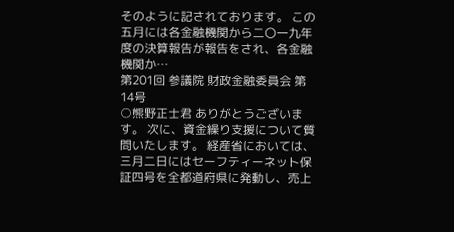そのように記されております。 この五月には各金融機関から二〇一九年度の決算報告が報告をされ、各金融機関か…
第201回 参議院 財政金融委員会 第14号
○熊野正士君 ありがとうございます。 次に、資金繰り支援について質問いたします。 経産省においては、三月二日にはセーフティーネット保証四号を全都道府県に発動し、売上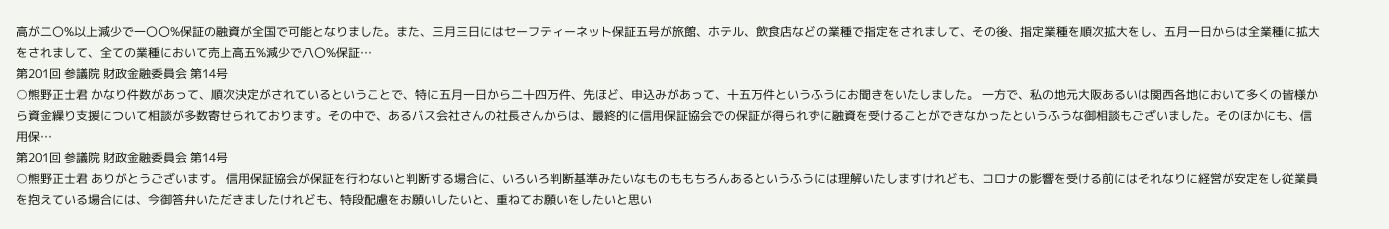高が二〇%以上減少で一〇〇%保証の融資が全国で可能となりました。また、三月三日にはセーフティーネット保証五号が旅館、ホテル、飲食店などの業種で指定をされまして、その後、指定業種を順次拡大をし、五月一日からは全業種に拡大をされまして、全ての業種において売上高五%減少で八〇%保証…
第201回 参議院 財政金融委員会 第14号
○熊野正士君 かなり件数があって、順次決定がされているということで、特に五月一日から二十四万件、先ほど、申込みがあって、十五万件というふうにお聞きをいたしました。 一方で、私の地元大阪あるいは関西各地において多くの皆様から資金繰り支援について相談が多数寄せられております。その中で、あるバス会社さんの社長さんからは、最終的に信用保証協会での保証が得られずに融資を受けることができなかったというふうな御相談もございました。そのほかにも、信用保…
第201回 参議院 財政金融委員会 第14号
○熊野正士君 ありがとうございます。 信用保証協会が保証を行わないと判断する場合に、いろいろ判断基準みたいなものももちろんあるというふうには理解いたしますけれども、コロナの影響を受ける前にはそれなりに経営が安定をし従業員を抱えている場合には、今御答弁いただきましたけれども、特段配慮をお願いしたいと、重ねてお願いをしたいと思い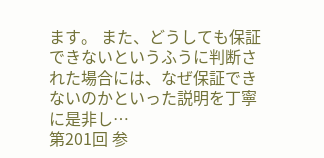ます。 また、どうしても保証できないというふうに判断された場合には、なぜ保証できないのかといった説明を丁寧に是非し…
第201回 参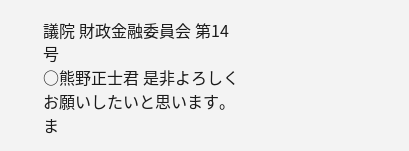議院 財政金融委員会 第14号
○熊野正士君 是非よろしくお願いしたいと思います。 ま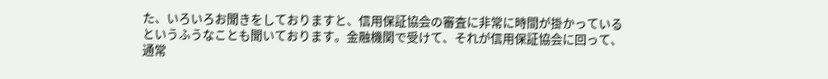た、いろいろお聞きをしておりますと、信用保証協会の審査に非常に時間が掛かっているというふうなことも聞いております。金融機関で受けて、それが信用保証協会に回って、通常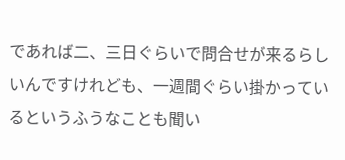であれば二、三日ぐらいで問合せが来るらしいんですけれども、一週間ぐらい掛かっているというふうなことも聞い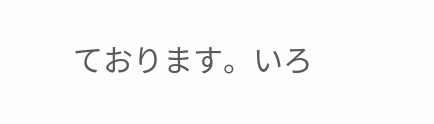ております。いろ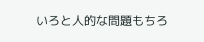いろと人的な問題もちろ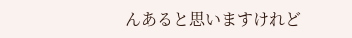んあると思いますけれど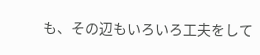も、その辺もいろいろ工夫をして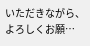いただきながら、よろしくお願…